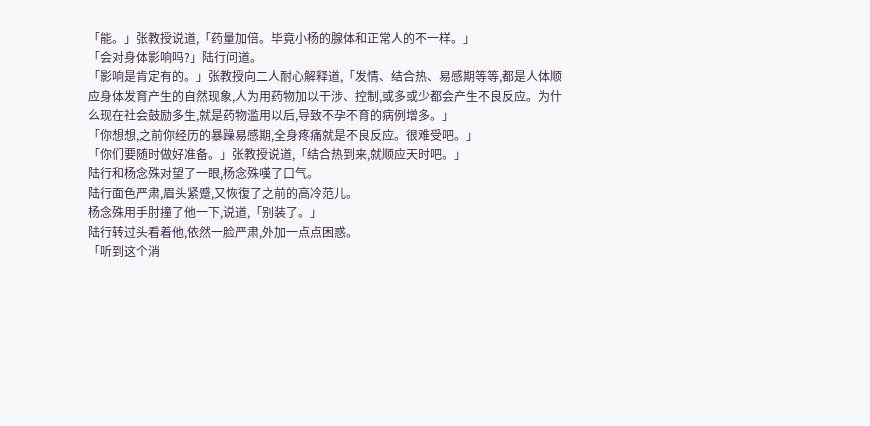「能。」张教授说道,「药量加倍。毕竟小杨的腺体和正常人的不一样。」
「会对身体影响吗?」陆行问道。
「影响是肯定有的。」张教授向二人耐心解释道,「发情、结合热、易感期等等,都是人体顺应身体发育产生的自然现象,人为用药物加以干涉、控制,或多或少都会产生不良反应。为什么现在社会鼓励多生,就是药物滥用以后,导致不孕不育的病例增多。」
「你想想,之前你经历的暴躁易感期,全身疼痛就是不良反应。很难受吧。」
「你们要随时做好准备。」张教授说道,「结合热到来,就顺应天时吧。」
陆行和杨念殊对望了一眼,杨念殊嘆了口气。
陆行面色严肃,眉头紧蹙,又恢復了之前的高冷范儿。
杨念殊用手肘撞了他一下,说道,「别装了。」
陆行转过头看着他,依然一脸严肃,外加一点点困惑。
「听到这个消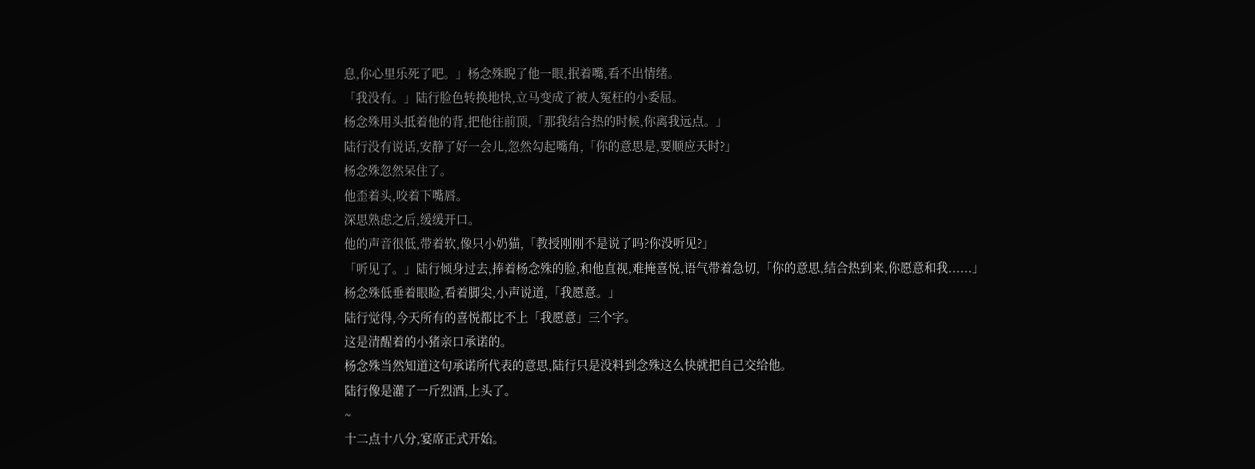息,你心里乐死了吧。」杨念殊睨了他一眼,抿着嘴,看不出情绪。
「我没有。」陆行脸色转换地快,立马变成了被人冤枉的小委屈。
杨念殊用头抵着他的背,把他往前顶,「那我结合热的时候,你离我远点。」
陆行没有说话,安静了好一会儿,忽然勾起嘴角,「你的意思是,要顺应天时?」
杨念殊忽然呆住了。
他歪着头,咬着下嘴唇。
深思熟虑之后,缓缓开口。
他的声音很低,带着软,像只小奶猫,「教授刚刚不是说了吗?你没听见?」
「听见了。」陆行倾身过去,捧着杨念殊的脸,和他直视,难掩喜悦,语气带着急切,「你的意思,结合热到来,你愿意和我......」
杨念殊低垂着眼睑,看着脚尖,小声说道,「我愿意。」
陆行觉得,今天所有的喜悦都比不上「我愿意」三个字。
这是清醒着的小猪亲口承诺的。
杨念殊当然知道这句承诺所代表的意思,陆行只是没料到念殊这么快就把自己交给他。
陆行像是灌了一斤烈酒,上头了。
~
十二点十八分,宴席正式开始。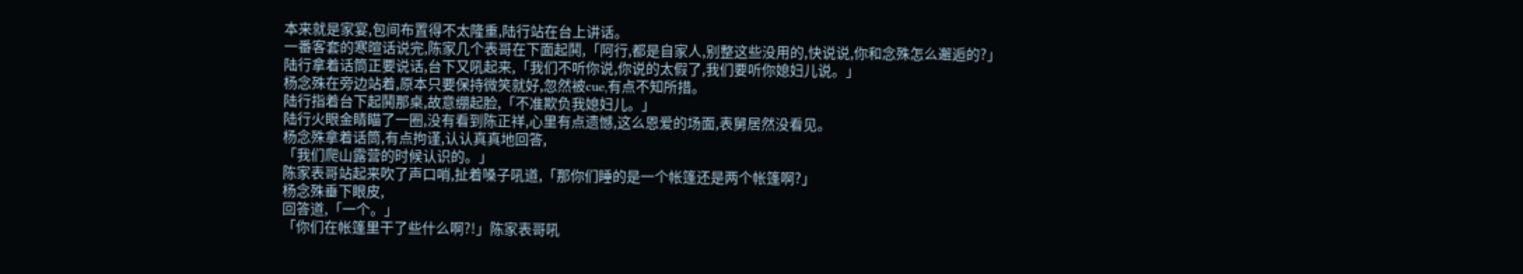本来就是家宴,包间布置得不太隆重,陆行站在台上讲话。
一番客套的寒暄话说完,陈家几个表哥在下面起鬨,「阿行,都是自家人,别整这些没用的,快说说,你和念殊怎么邂逅的?」
陆行拿着话筒正要说话,台下又吼起来,「我们不听你说,你说的太假了,我们要听你媳妇儿说。」
杨念殊在旁边站着,原本只要保持微笑就好,忽然被cue,有点不知所措。
陆行指着台下起鬨那桌,故意绷起脸,「不准欺负我媳妇儿。」
陆行火眼金睛瞄了一圈,没有看到陈正祥,心里有点遗憾,这么恩爱的场面,表舅居然没看见。
杨念殊拿着话筒,有点拘谨,认认真真地回答,
「我们爬山露营的时候认识的。」
陈家表哥站起来吹了声口哨,扯着嗓子吼道,「那你们睡的是一个帐篷还是两个帐篷啊?」
杨念殊垂下眼皮,
回答道,「一个。」
「你们在帐篷里干了些什么啊?!」陈家表哥吼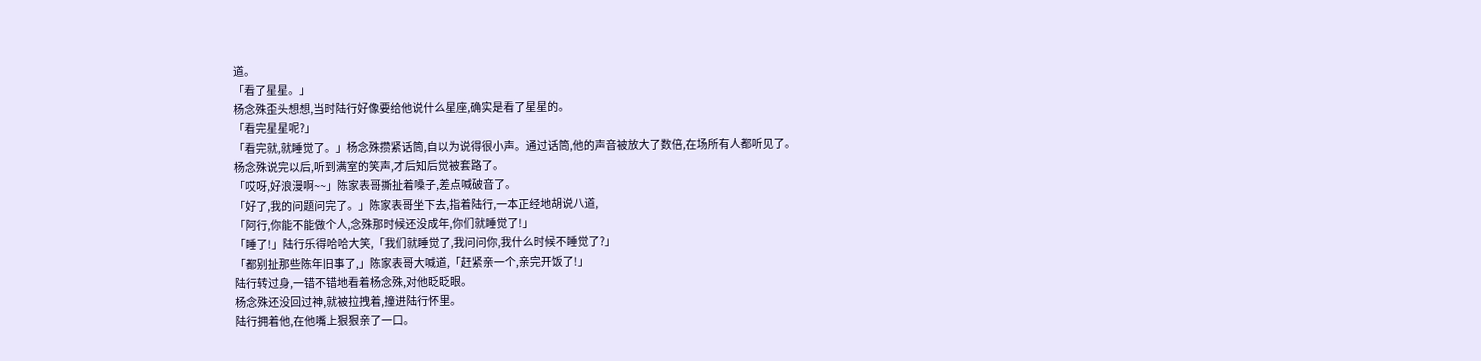道。
「看了星星。」
杨念殊歪头想想,当时陆行好像要给他说什么星座,确实是看了星星的。
「看完星星呢?」
「看完就,就睡觉了。」杨念殊攒紧话筒,自以为说得很小声。通过话筒,他的声音被放大了数倍,在场所有人都听见了。
杨念殊说完以后,听到满室的笑声,才后知后觉被套路了。
「哎呀,好浪漫啊~~」陈家表哥撕扯着嗓子,差点喊破音了。
「好了,我的问题问完了。」陈家表哥坐下去,指着陆行,一本正经地胡说八道,
「阿行,你能不能做个人,念殊那时候还没成年,你们就睡觉了!」
「睡了!」陆行乐得哈哈大笑,「我们就睡觉了,我问问你,我什么时候不睡觉了?」
「都别扯那些陈年旧事了,」陈家表哥大喊道,「赶紧亲一个,亲完开饭了!」
陆行转过身,一错不错地看着杨念殊,对他眨眨眼。
杨念殊还没回过神,就被拉拽着,撞进陆行怀里。
陆行拥着他,在他嘴上狠狠亲了一口。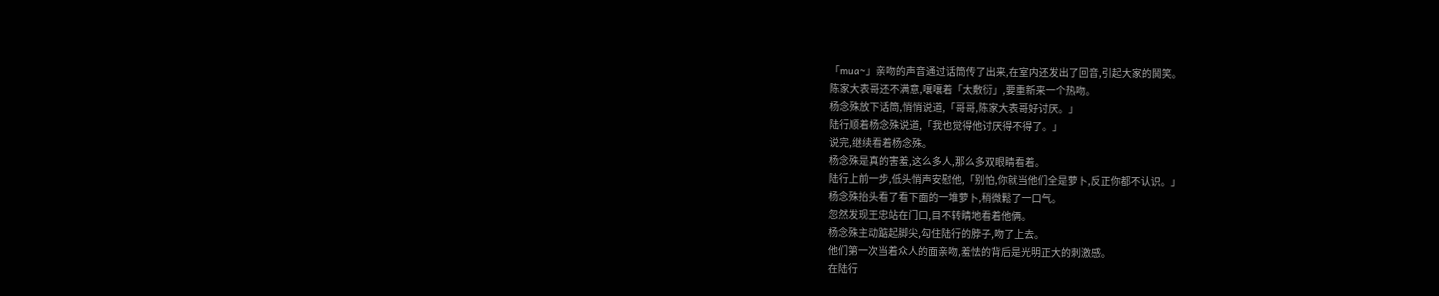「mua~」亲吻的声音通过话筒传了出来,在室内还发出了回音,引起大家的鬨笑。
陈家大表哥还不满意,嚷嚷着「太敷衍」,要重新来一个热吻。
杨念殊放下话筒,悄悄说道,「哥哥,陈家大表哥好讨厌。」
陆行顺着杨念殊说道,「我也觉得他讨厌得不得了。」
说完,继续看着杨念殊。
杨念殊是真的害羞,这么多人,那么多双眼睛看着。
陆行上前一步,低头悄声安慰他,「别怕,你就当他们全是萝卜,反正你都不认识。」
杨念殊抬头看了看下面的一堆萝卜,稍微鬆了一口气。
忽然发现王忠站在门口,目不转睛地看着他俩。
杨念殊主动踮起脚尖,勾住陆行的脖子,吻了上去。
他们第一次当着众人的面亲吻,羞怯的背后是光明正大的刺激感。
在陆行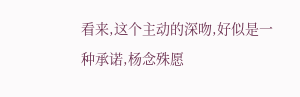看来,这个主动的深吻,好似是一种承诺,杨念殊愿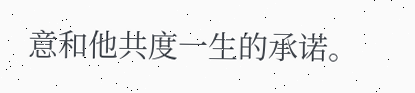意和他共度一生的承诺。